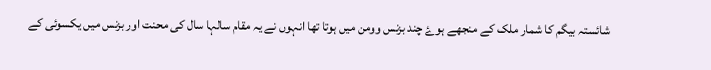شائستہ بیگم کا شمار ملک کے منجھے ہوۓ چند بزنس وومن میں ہوتا تھا انہوں نے یہ مقام سالہا سال کی محنت اور بزنس میں یکسوئی کے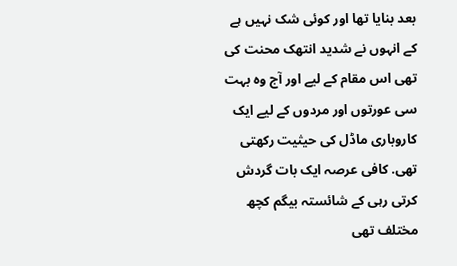بعد بنایا تھا اور کوئی شک نہیں ہے کے انہوں نے شدید انتھک محنت کی تھی اس مقام کے لیے اور آج وہ بہت سی عورتوں اور مردوں کے لیے ایک کاروباری ماڈل کی حیثیت رکھتی تھی. کافی عرصہ ایک بات گردش کرتی رہی کے شائستہ بیگم کچھ مختلف تھی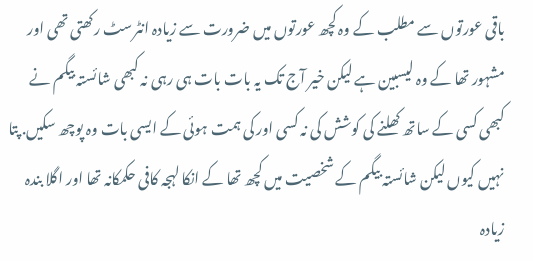باقی عورتوں سے مطلب کے وہ کچھ عورتوں میں ضرورت سے زیادہ انٹرسٹ رکھتی تھی اور مشہور تھا کے وہ لیسبین ہے لیکن خیر آج تک یہ بات بات ہی رہی نہ کبھی شائستہ بیگم نے کبھی کسی کے ساتھ کھلنے کی کوشش کی نہ کسی اور کی ہمت ہوئی کے ایسی بات وہ پوچھ سکیں. پتا نہیں کیوں لیکن شائستہ بیگم کے شخصیت میں کچھ تھا کے انکا لہجہ کافی حکمکانہ تھا اور اگلا بندہ زیادہ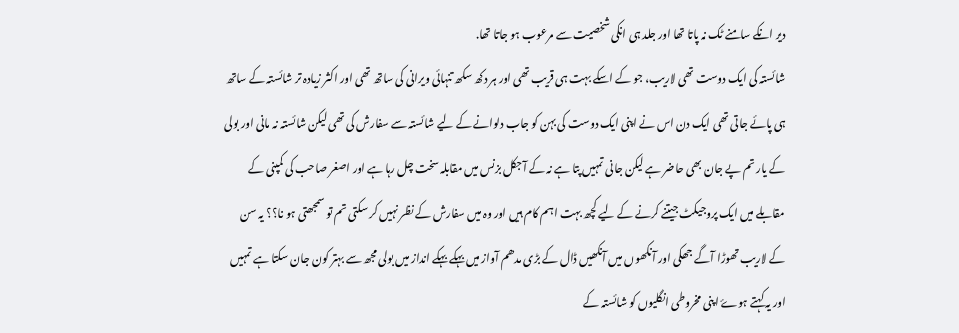دیر انکے سامنے ٹک نہ پاتا تھا اور جلد ہی انکی شخصیت سے مرعوب ہو جاتا تھا.
شائستہ کی ایک دوست تھی لاریب، جو کے اسکے بہت ہی قریب تھی اور ہر دکھ سکھ تنہائی ویرانی کی ساتھ تھی اور اکثر زیادہ تر شائستہ کے ساتھ ہی پائے جاتی تھی ایک دن اس نے اپنی ایک دوست کی بہن کو جاب دلوانے کے لیے شائستہ سے سفارش کی تھی لیکن شائستہ نہ مانی اور بولی کے یار تم پے جان بھی حاضر ہے لیکن جانی تمہیں پتا ہے نہ کے آجکل بزنس میں مقابلہ سخت چل رہا ہے اور اصغر صاحب کی کمپنی کے مقابلے میں ایک پروجیکٹ جیتنے کرنے کے لیے کچھ بہت اہم کام ہیں اور وہ میں سفارش کے نظر نہیں کر سکتی تم تو سمجھتی ہو نا؟؟ یہ سن کے لاریب تھوڑا آگے جھکی اور آنکھوں میں آنکھیں ڈال کے بڑی مدھم آواز میں بہکے بہکے انداز میں بولی مجھ سے بہتر کون جان سکتا ہے تمہیں اور یہ کہتے ہوۓ اپنی مخروطی انگلیوں کو شائستہ کے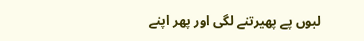لبوں پے پھیرتنے لگی اور پھر اپنے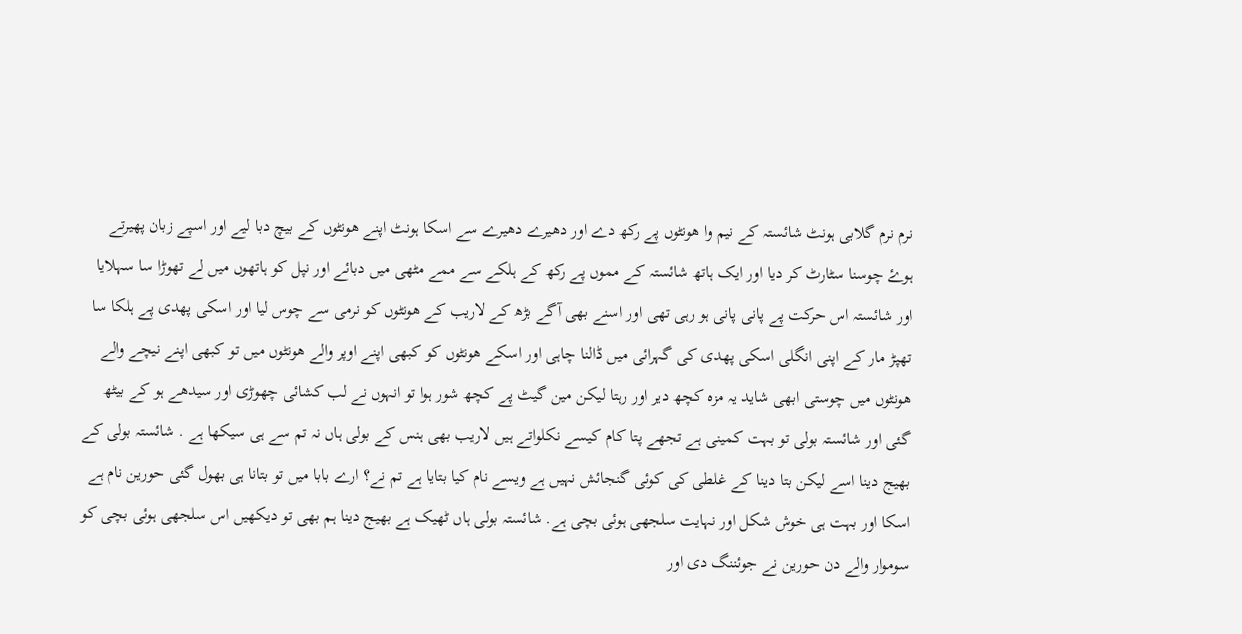نرم نرم گلابی ہونٹ شائستہ کے نیم وا ھونٹوں پے رکھ دے اور دھیرے دھیرے سے اسکا ہونٹ اپنے ھونٹوں کے بیچ دبا لیے اور اسپے زبان پھیرتے ہوۓ چوسنا سٹارٹ کر دیا اور ایک ہاتھ شائستہ کے مموں پے رکھ کے ہلکے سے ممے مٹھی میں دبائے اور نپل کو ہاتھوں میں لے تھوڑا سا سہلایا اور شائستہ اس حرکت پے پانی پانی ہو رہی تھی اور اسنے بھی آگے بڑھ کے لاریب کے ھونٹوں کو نرمی سے چوس لیا اور اسکی پھدی پے ہلکا سا تھپڑ مار کے اپنی انگلی اسکی پھدی کی گہرائی میں ڈالنا چاہی اور اسکے ھونٹوں کو کبھی اپنے اوپر والے ھونٹوں میں تو کبھی اپنے نیچے والے ھونٹوں میں چوستی ابھی شاید یہ مزہ کچھ دیر اور رہتا لیکن مین گیٹ پے کچھ شور ہوا تو انہوں نے لب کشائی چھوڑی اور سیدھے ہو کے بیٹھ گئی اور شائستہ بولی تو بہت کمینی ہے تجھے پتا کام کیسے نکلواتے ہیں لاریب بھی ہنس کے بولی ہاں نہ تم سے ہی سیکھا ہے . شائستہ بولی کے بھیج دینا اسے لیکن بتا دینا کے غلطی کی کوئی گنجائش نہیں ہے ویسے نام کیا بتایا ہے تم نے؟ ارے بابا میں تو بتانا ہی بھول گئی حورین نام ہے اسکا اور بہت ہی خوش شکل اور نہایت سلجھی ہوئی بچی ہے. شائستہ بولی ہاں ٹھیک ہے بھیج دینا ہم بھی تو دیکھیں اس سلجھی ہوئی بچی کو
سوموار والے دن حورین نے جوئننگ دی اور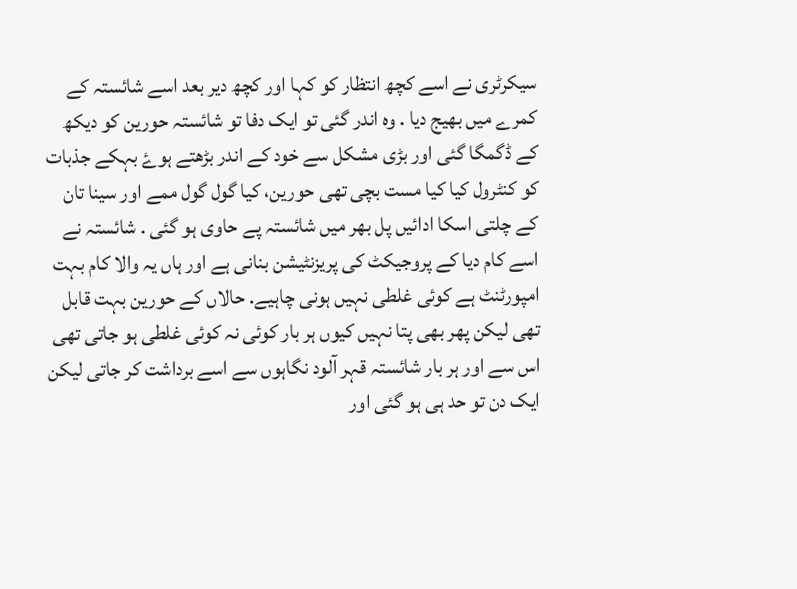سیکرٹری نے اسے کچھ انتظار کو کہا اور کچھ دیر بعد اسے شائستہ کے کمرے میں بھیج دیا . وہ اندر گئی تو ایک دفا تو شائستہ حورین کو دیکھ کے ڈگمگا گئی اور بڑی مشکل سے خود کے اندر بڑھتے ہوۓ بہکے جذبات کو کنٹرول کیا کیا مست بچی تھی حورین، کیا گول گول ممے اور سینا تان کے چلتی اسکا ادائیں پل بھر میں شائستہ پے حاوی ہو گئی . شائستہ نے اسے کام دیا کے پروجیکٹ کی پریزنٹیشن بنانی ہے اور ہاں یہ والا کام بہت امپورٹنٹ ہے کوئی غلطی نہیں ہونی چاہیے. حالاں کے حورین بہت قابل تھی لیکن پھر بھی پتا نہیں کیوں ہر بار کوئی نہ کوئی غلطی ہو جاتی تھی اس سے اور ہر بار شائستہ قہر آلود نگاہوں سے اسے برداشت کر جاتی لیکن ایک دن تو حد ہی ہو گئی اور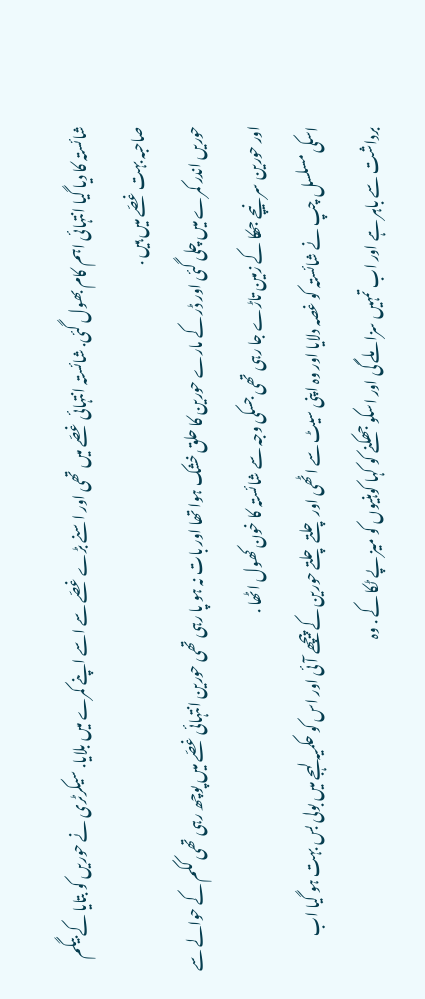شائستہ کا دیا گیا انتہائی اہم کام بھول گئی. شائستہ انتہائی غصّے میں تھی اور اسنے بڑے غصّے سے اسے اپنے کمرے میں بلایا. سیکرٹری نے حوریں کو بتایا کے بیگم صاحبہ بہت غصّے میں ہیں .
حوریں اندر کمرے میں چلی گئی اور ڈر کے مارے حورین کا حلق خشک ہوا تھا اور بات نہ ہو پا رہی تھی حورین انتہائی غصّے میں پوچھ رہی تھی ککم کے حوالے سے اور حورین سر نیچے جھکا کے زمین تاڑے جا رہی تھی جسکی وجہ سے شائستہ کا خون کھول اٹھا .
اسکی مسلسل چپ نے شائستہ کو غصہ دلایا اور وہ اپنی سیٹ سے اٹھی اور چلتے چلتے حورین کے پیچھے آئی اور اس کو حکمیہ لہجے میں بولی بس بہت ہو گیا اب برداشت سے باہر ہے اور اب تمہیں سزا ملے گی اور اسکو جھکنے کو کہا کوہنیوں کو میز پے ٹکا کے . وہ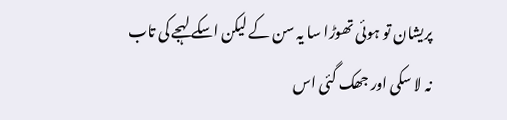پریشان تو ہوئی تھوڑا سا یہ سن کے لیکن اسکے لہجے کی تاب نہ لا سکی اور جھک گئی اس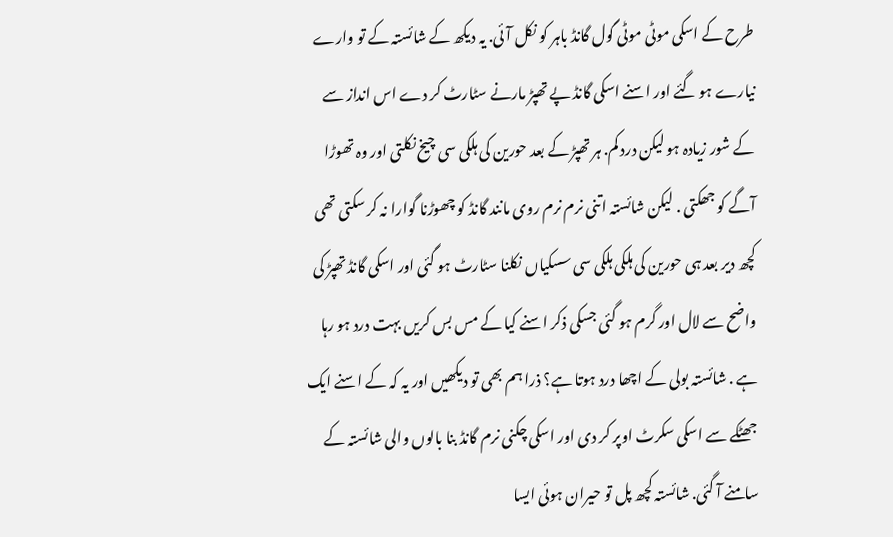طرح کے اسکی موٹی موٹی گول گانڈ باہر کو نکل آئی. یہ دیکھ کے شائستہ کے تو وارے نیارے ہو گئے اور اسنے اسکی گانڈ پے تھپڑ مارنے سٹارٹ کر دے اس انداز سے کے شور زیادہ ہو لیکن درد کم. ہر تھپڑ کے بعد حورین کی ہلکی سی چیخ نکلتی اور وہ تھوڑا آگے کو جھکتی . لیکن شائستہ اتنی نرم نرم روی مانند گانڈ کو چھوڑنا گوارا نہ کر سکتی تھی
کچھ دیر بعد ہی حورین کی ہلکی ہلکی سی سسکیاں نکلنا سٹارٹ ہو گئی اور اسکی گانڈ تھپڑ کی واضح سے لال اور گرم ہو گئی جسکی ذکر اسنے کیا کے مس بس کریں بہت درد ہو رہا ہے . شائستہ بولی کے اچھا درد ہوتا ہے؟ ذرا ہم بھی تو دیکھیں اور یہ کہ کے اسنے ایک جھٹکے سے اسکی سکرٹ اوپر کر دی اور اسکی چکنی نرم گانڈ بنا بالوں والی شائستہ کے سامنے آ گئی. شائستہ کچھ پل تو حیران ہوئی ایسا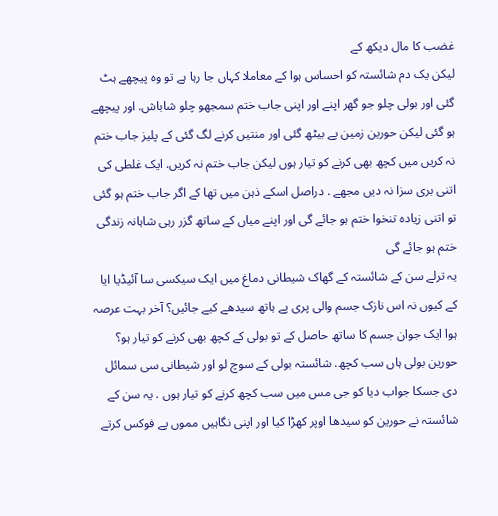غضب کا مال دیکھ کے
لیکن یک دم شائستہ کو احساس ہوا کے معاملا کہاں جا رہا ہے تو وہ پیچھے ہٹ گئی اور بولی چلو جو گھر اپنے اور اپنی جاب ختم سمجھو چلو شاباش. اور پیچھے ہو گئی لیکن حورین زمین پے بیٹھ گئی اور منتیں کرنے لگ گئی کے پلیز جاب ختم نہ کریں میں کچھ بھی کرنے کو تیار ہوں لیکن جاب ختم نہ کریں. ایک غلطی کی اتنی بری سزا نہ دیں مجھے . دراصل اسکے ذہن میں تھا کے اگر جاب ختم ہو گئی تو اتنی زیادہ تنخوا ختم ہو جائے گی اور اپنے میاں کے ساتھ گزر رہی شاہانہ زندگی ختم ہو جائے گی
یہ ترلے سن کے شائستہ کے گھاک شیطانی دماغ میں ایک سیکسی سا آئیڈیا ایا کے کیوں نہ اس نازک جسم والی پری پے ہاتھ سیدھے کیے جائیں؟ آخر بہت عرصہ ہوا ایک جوان جسم کا ساتھ حاصل کے تو بولی کے کچھ بھی کرنے کو تیار ہو؟ حورین بولی ہاں سب کچھ. شائستہ بولی کے سوچ لو اور شیطانی سی سمائل دی جسکا جواب دیا کو جی مس میں سب کچھ کرنے کو تیار ہوں . یہ سن کے شائستہ نے حورین کو سیدھا اوپر کھڑا کیا اور اپنی نگاہیں مموں پے فوکس کرتے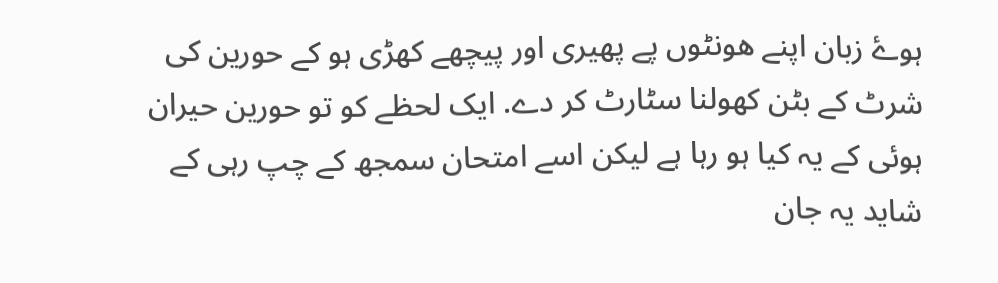ہوۓ زبان اپنے ھونٹوں پے پھیری اور پیچھے کھڑی ہو کے حورین کی شرٹ کے بٹن کھولنا سٹارٹ کر دے. ایک لحظے کو تو حورین حیران ہوئی کے یہ کیا ہو رہا ہے لیکن اسے امتحان سمجھ کے چپ رہی کے شاید یہ جان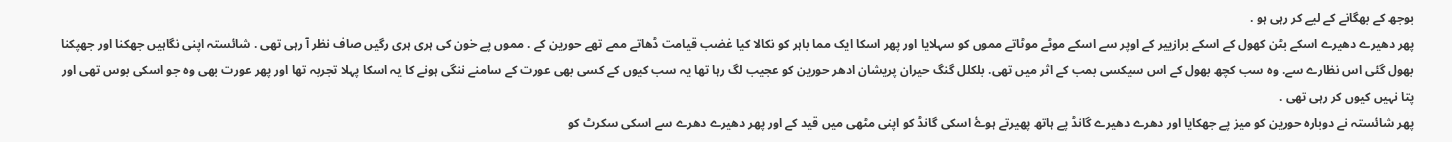بوجھ کے بھگانے کے لیے کر رہی ہو .
پھر دھیرے دھیرے اسکے بٹن کھول کے اسکے برازییر کے اوپر سے اسکے موٹے موٹاتے مموں کو سہلایا اور پھر اسکا ایک مما باہر کو نکالا کیا غضب قیامت ڈھاتے ممے تھے حورین کے . مموں پے خون کی ہری ہری رگیں صاف نظر آ رہی تھی . شائستہ اپنی نگاہیں جھکنا اور جھپکنا بھول گئی اس نظارے سے. وہ سب کچھ بھول کے اس سیکسی بمب کے اثر میں تھی. بلکلل گنگ حیران پریشان ادھر حورین کو عجیب لگ رہا تھا یہ سب کیوں کے کسی بھی عورت کے سامنے ننگی ہونے کا یہ اسکا پہلا تجربہ تھا اور پھر عورت بھی وہ جو اسکی بوس تھی اور پتا نہیں کیوں کر رہی تھی .
پھر شائستہ نے دوبارہ حورین کو میز پے جھکایا اور دھرے دھیرے گانڈ پے ہاتھ پھیرتے ہوۓ اسکی گانڈ کو اپنی مٹھی میں قید کے اور پھر دھیرے دھرے سے اسکی سکرٹ کو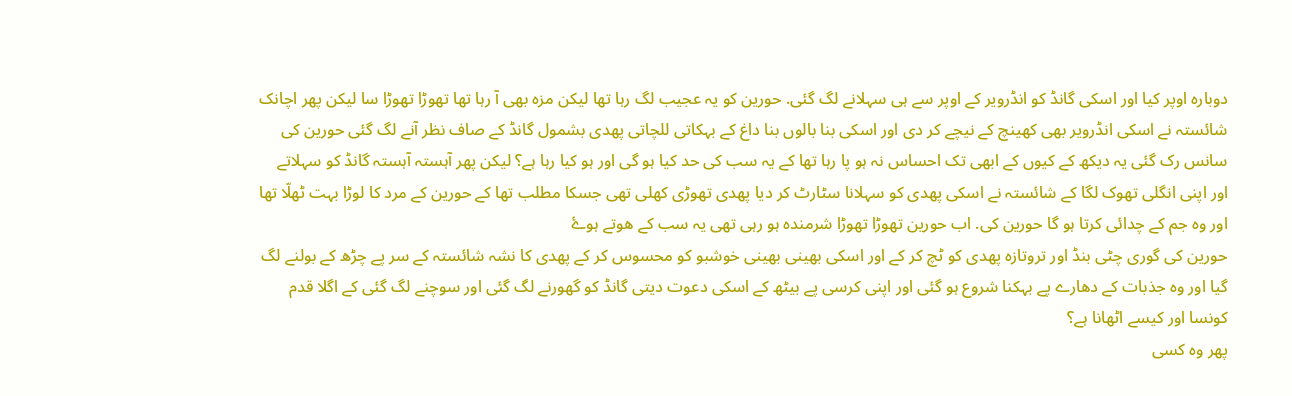دوبارہ اوپر کیا اور اسکی گانڈ کو انڈرویر کے اوپر سے ہی سہلانے لگ گئی. حورین کو یہ عجیب لگ رہا تھا لیکن مزہ بھی آ رہا تھا تھوڑا تھوڑا سا لیکن پھر اچانک شائستہ نے اسکی انڈرویر بھی کھینچ کے نیچے کر دی اور اسکی بنا بالوں بنا داغ کے بہکاتی للچاتی پھدی بشمول گانڈ کے صاف نظر آنے لگ گئی حورین کی سانس رک گئی یہ دیکھ کے کیوں کے ابھی تک احساس نہ ہو پا رہا تھا کے یہ سب کی حد کیا ہو گی اور ہو کیا رہا ہے؟ لیکن پھر آہستہ آہستہ گانڈ کو سہلاتے اور اپنی انگلی تھوک لگا کے شائستہ نے اسکی پھدی کو سہلانا سٹارٹ کر دیا پھدی تھوڑی کھلی تھی جسکا مطلب تھا کے حورین کے مرد کا لوڑا بہت ٹھلّا تھا اور وہ جم کے چدائی کرتا ہو گا حورین کی. اب حورین تھوڑا تھوڑا شرمندہ ہو رہی تھی یہ سب کے ھوتے ہوۓ
حورین کی گوری چٹی بنڈ اور تروتازہ پھدی کو ٹچ کر کے اور اسکی بھینی بھینی خوشبو کو محسوس کر کے پھدی کا نشہ شائستہ کے سر پے چڑھ کے بولنے لگ گیا اور وہ جذبات کے دھارے پے بہکنا شروع ہو گئی اور اپنی کرسی پے بیٹھ کے اسکی دعوت دیتی گانڈ کو گھورنے لگ گئی اور سوچنے لگ گئی کے اگلا قدم کونسا اور کیسے اٹھانا ہے؟
پھر وہ کسی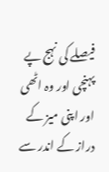فیصلے کی نہج پے پہنچی اور وہ اٹھی اور اپنی میز کے دراز کے اندر سے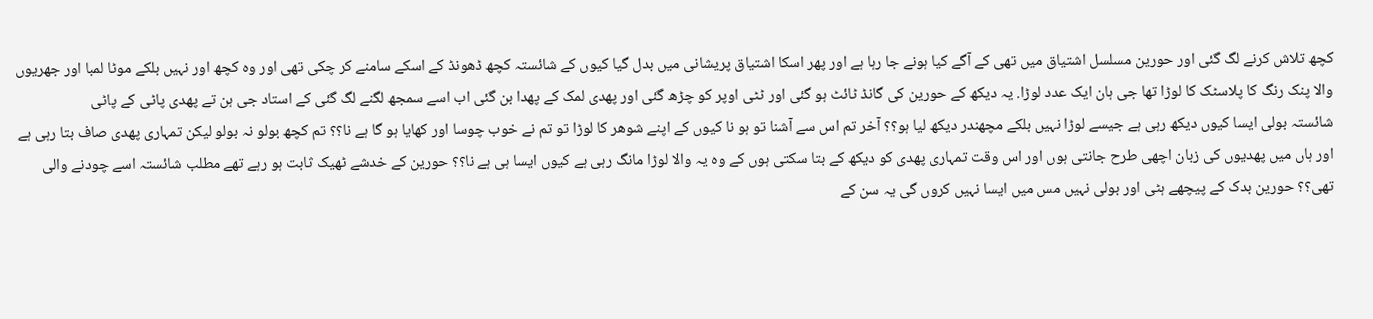کچھ تلاش کرنے لگ گئی اور حورین مسلسل اشتیاق میں تھی کے آگے کیا ہونے جا رہا ہے اور پھر اسکا اشتیاق پریشانی میں بدل گیا کیوں کے شائستہ کچھ ڈھونڈ کے اسکے سامنے کر چکی تھی اور وہ کچھ اور نہیں بلکے موٹا لمبا اور جھریوں والا پنک رنگ کا پلاسٹک کا لوڑا تھا جی ہان ایک عدد لوڑا. یہ دیکھ کے حورین کی گانڈ ٹائٹ ہو گئی اور ٹٹی اوپر کو چڑھ گئی اور پھدی لمک کے پھدا بن گئی اب اسے سمجھ لگنے لگ گئی کے استاد جی ہن تے پھدی پاٹی کے پاٹی
شائستہ بولی ایسا کیوں دیکھ رہی ہے جیسے لوڑا نہیں بلکے مچھندر دیکھ لیا ہو؟؟ آخر تم اس سے آشنا تو ہو نا کیوں کے اپنے شوھر کا لوڑا تو تم نے خوب چوسا اور کھایا ہو گا ہے نا؟؟ تم کچھ بولو نہ بولو لیکن تمہاری پھدی صاف بتا رہی ہے اور ہاں میں پھدیوں کی زبان اچھی طرح جانتی ہوں اور اس وقت تمہاری پھدی کو دیکھ کے بتا سکتی ہوں کے وہ یہ والا لوڑا مانگ رہی ہے کیوں ایسا ہی ہے نا؟؟ حورین کے خدشے ٹھیک ثابت ہو رہے تھے مطلب شائستہ اسے چودنے والی تھی؟؟ حورین بدک کے پیچھے ہٹی اور بولی نہیں مس میں ایسا نہیں کروں گی یہ سن کے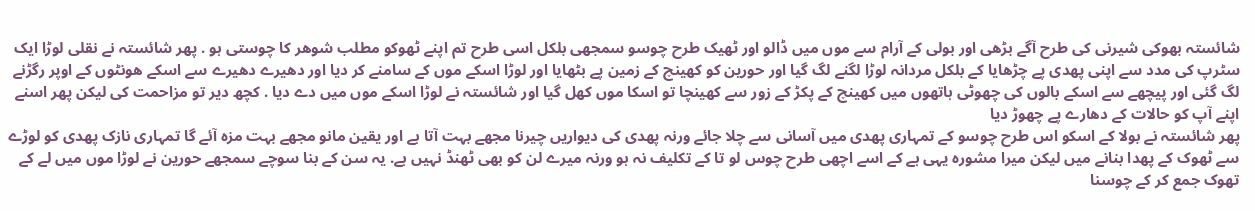شائستہ بھوکی شیرنی کی طرح آگے بڑھی اور بولی کے آرام سے موں میں ڈالو اور ٹھیک طرح چوسو سمجھی بلکل اسی طرح تم اپنے ٹھوکو مطلب شوھر کا چوستی ہو . پھر شائستہ نے نقلی لوڑا ایک سٹرپ کی مدد سے اپنی پھدی پے چڑھایا کے بلکل مردانہ لوڑا لگنے لگ گیا اور حورین کو کھینچ کے زمین پے بٹھایا اور لوڑا اسکے موں کے سامنے کر دیا اور دھیرے دھیرے سے اسکے ھونٹوں کے اوپر رگڑنے لگ گئی اور پیچھے سے اسکے بالوں کی چھوٹی ہاتھوں میں کھینچ کے پکڑ کے زور سے کھینچا تو اسکا موں کھل گیا اور شائستہ نے لوڑا اسکے موں میں دے دیا . کچھ دیر تو مزاحمت کی لیکن پھر اسنے اپنے آپ کو حالات کے دھارے پے چھوڑ دیا
پھر شائستہ نے بولا کے اسکو اس طرح چوسو کے تمہاری پھدی میں آسانی سے چلا جائے ورنہ پھدی کی دیواریں چیرنا مجھے بہت آتا ہے اور یقین مانو مجھے بہت مزہ آئے گا تمہاری نازک پھدی کو لوڑے سے ٹھوک کے پھدا بنانے میں لیکن میرا مشورہ یہی ہے کے اسے اچھی طرح چوس لو تا کے تکلیف نہ ہو ورنہ میرے لن کو بھی ٹھنڈ نہیں ہے. یہ سن کے بنا سوچے سمجھے حورین نے لوڑا موں میں لے کے تھوک جمع کر کے چوسنا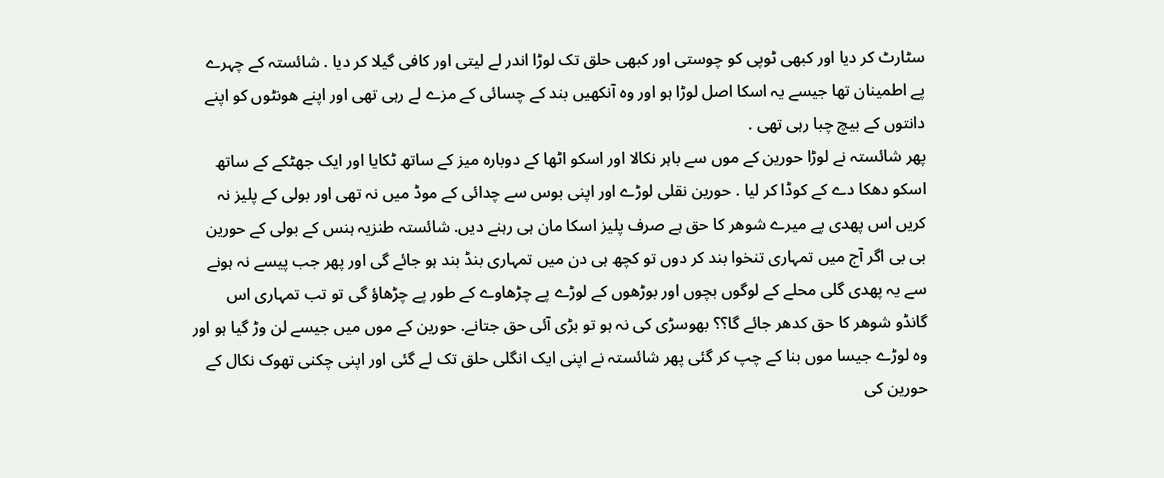سٹارٹ کر دیا اور کبھی ٹوپی کو چوستی اور کبھی حلق تک لوڑا اندر لے لیتی اور کافی گیلا کر دیا . شائستہ کے چہرے پے اطمینان تھا جیسے یہ اسکا اصل لوڑا ہو اور وہ آنکھیں بند کے چسائی کے مزے لے رہی تھی اور اپنے ھونٹوں کو اپنے دانتوں کے بیچ چبا رہی تھی .
پھر شائستہ نے لوڑا حورین کے موں سے باہر نکالا اور اسکو اٹھا کے دوبارہ میز کے ساتھ ٹکایا اور ایک جھٹکے کے ساتھ اسکو دھکا دے کے کوڈا کر لیا . حورین نقلی لوڑے اور اپنی بوس سے چدائی کے موڈ میں نہ تھی اور بولی کے پلیز نہ کریں اس پھدی پے میرے شوھر کا حق ہے صرف پلیز اسکا مان ہی رہنے دیں. شائستہ طنزیہ ہنس کے بولی کے حورین بی بی اگر آج میں تمہاری تنخوا بند کر دوں تو کچھ ہی دن میں تمہاری بنڈ بند ہو جائے گی اور پھر جب پیسے نہ ہونے سے یہ پھدی گلی محلے کے لوگوں بچوں اور بوڑھوں کے لوڑے پے چڑھاوے کے طور پے چڑھاؤ گی تو تب تمہاری اس گانڈو شوھر کا حق کدھر جائے گا؟؟ بھوسڑی کی نہ ہو تو بڑی آئی حق جتانے. حورین کے موں میں جیسے لن وڑ گیا ہو اور وہ لوڑے جیسا موں بنا کے چپ کر گئی پھر شائستہ نے اپنی ایک انگلی حلق تک لے گئی اور اپنی چکنی تھوک نکال کے حورین کی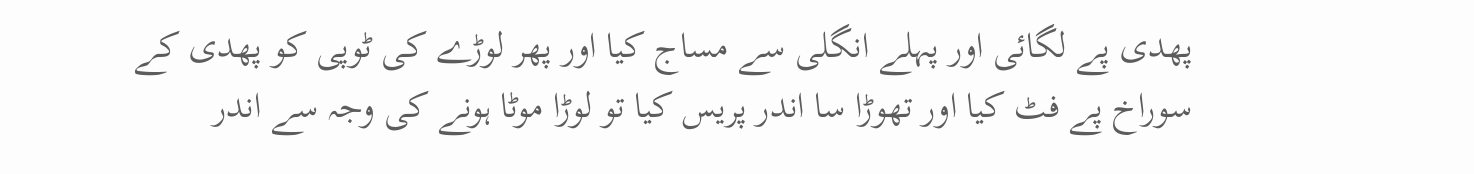پھدی پے لگائی اور پہلے انگلی سے مساج کیا اور پھر لوڑے کی ٹوپی کو پھدی کے سوراخ پے فٹ کیا اور تھوڑا سا اندر پریس کیا تو لوڑا موٹا ہونے کی وجہ سے اندر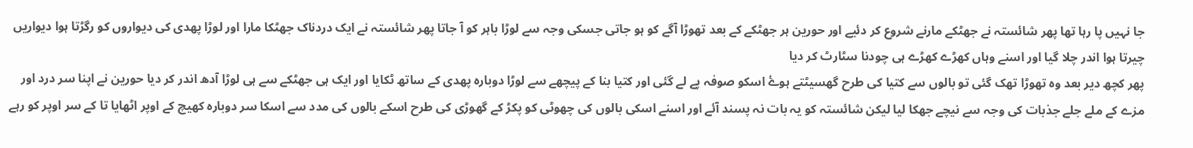جا نہیں پا رہا تھا پھر شائستہ نے جھٹکے مارنے شروع کر دئیے اور حورین ہر جھٹکے کے بعد تھوڑا آگے کو ہو جاتی جسکی وجہ سے لوڑا باہر کو آ جاتا پھر شائستہ نے ایک دردناک جھٹکا مارا اور لوڑا پھدی کی دیواروں کو رگڑتا ہوا دیواریں چیرتا ہوا اندر چلا گیا اور اسنے وہاں کھڑے کھڑے ہی چودنا سٹارٹ کر دیا
پھر کچھ دیر بعد وہ تھوڑا تھک گئی تو بالوں سے کتیا کی طرح گھسیٹتے ہوۓ اسکو صوفہ پے لے گئی اور کتیا بنا کے پیچھے سے لوڑا دوبارہ پھدی کے ساتھ ٹکایا اور ایک ہی جھٹکے سے ہی لوڑا آدھ اندر کر دیا حورین نے اپنا سر درد اور مزے کے ملے جلے جذبات کی وجہ سے نیچے جھکا لیا لیکن شائستہ کو یہ بات نہ پسند آئے اور اسنے اسکی بالوں کی چھوٹی کو پکڑ کے گھوڑی کی طرح اسکے بالوں کی مدد سے اسکا سر دوبارہ کھیچ کے اوپر اٹھایا تا کے سر اوپر کو رہے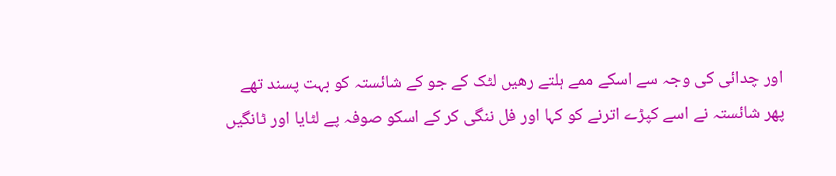اور چدائی کی وجہ سے اسکے ممے ہلتے رھیں لٹک کے جو کے شائستہ کو بہت پسند تھے
پھر شائستہ نے اسے کپڑے اترنے کو کہا اور فل ننگی کر کے اسکو صوفہ پے لٹایا اور ٹانگیں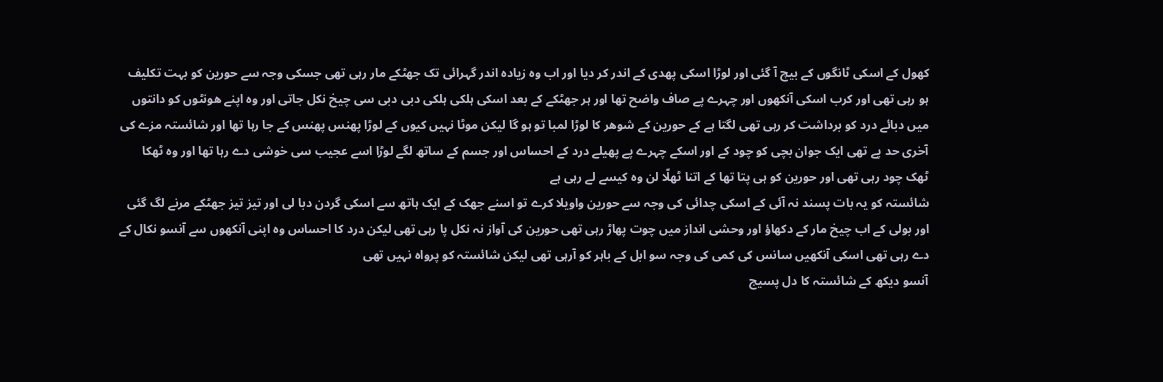کھول کے اسکی ٹانگوں کے بیچ آ گئی اور لوڑا اسکی پھدی کے اندر کر دیا اور اب وہ زیادہ اندر گہرائی تک جھٹکے مار رہی تھی جسکی وجہ سے حورین کو بہت تکلیف ہو رہی تھی اور کرب اسکی آنکھوں اور چہرے پے صاف واضح تھا اور ہر جھٹکے کے بعد اسکی ہلکی ہلکی دبی دبی سی چیخ نکل جاتی اور وہ اپنے ھونٹوں کو دانتوں میں دبائے درد کو برداشت کر رہی تھی لگتا ہے کے حورین کے شوھر کا لوڑا لمبا تو ہو گا لیکن موٹا نہیں کیوں کے لوڑا پھنس پھنس کے جا رہا تھا اور شائستہ مزے کی آخری حد پے تھی ایک جوان بچی کو چود کے اور اسکے چہرے پے پھیلے درد کے احساس اور جسم کے ساتھ لگے لوڑا اسے عجیب سی خوشی دے رہا تھا اور وہ ٹھکا ٹھک چود رہی تھی اور حورین کو ہی پتا تھا کے اتنا ٹھلّا لن وہ کیسے لے رہی ہے
شائستہ کو یہ بات پسند نہ آئی کے اسکی چدائی کی وجہ سے حورین واویلا کرے تو اسنے جھک کے ایک ہاتھ سے اسکی گردن دبا لی اور تیز تیز جھٹکے مرنے لگ گئی اور بولی کے اب چیخ مار کے دکھاؤ اور وحشی انداز میں چوت پھاڑ رہی تھی حورین کی آواز نہ نکل پا رہی تھی لیکن درد کا احساس وہ اپنی آنکھوں سے آنسو نکال کے دے رہی تھی اسکی آنکھیں سانس کی کمی کی وجہ سو ابل کے باہر کو آرہی تھی لیکن شائستہ کو پرواہ نہیں تھی
آنسو دیکھ کے شائستہ کا دل پسیج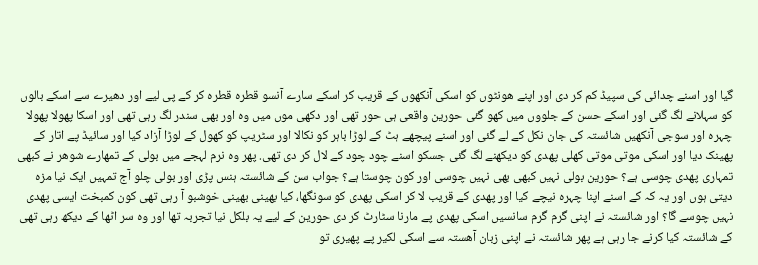گیا اور اسنے چدائی کی سپیڈ کم کر دی اور اپنے ھونٹوں کو اسکی آنکھوں کے قریب کر اسکے سارے آنسو قطرہ قطرہ کر کے پی لیے اور دھیرے سے اسکے بالوں کو سہلانے لگ گئی اور اسکے حسن کے جلووں میں کھو گئی حورین واقعی ہی حور تھی اور دکھی موں میں وہ اور بھی سندر لگ رہی تھی اور اسکا پھولا پھولا چہرہ اور سوجی آنکھیں شائستہ کی جان نکل کے لے گئی اور اسنے پیچھے ہٹ کے لوڑا باہر کو نکالا اور سٹریپ کو کھول کے لوڑا آزاد کیا اور سائیڈ پے اتار کے پھینک دیا اور اسکی موتی موتی کھلی پھدی کو دیکھنے لگ گئی جسکو اسنے چود چود کے لال کر دی تھی. پھر وہ نرم لہجے میں بولی کے تمھارے شوھر نے کبھی تمہاری پھدی چوسی ہے؟ حورین بولی نہیں کبھی بھی نہیں چوسی اور کون چوستا ہے؟ جواب سن کے شائستہ ہنس پڑی اور بولی چلو آج تمہیں ایک نیا مزہ دیتی ہوں اور یہ کہ کے اسنے اپنا چہرہ نیچے کیا اور پھدی کے قریب لا کر اسکی پھدی کو سونگھا، کیا بھینی بھینی خوشبو آ رہی تھی کون کمبخت ایسی پھدی نہیں چوسے گا؟ اور شائستہ نے اپنی گرم گرم سانسیں اسکی پھدی پے مارنا سٹارٹ کر دی حورین کے لیے یہ بلکل نیا تجربہ تھا اور وہ سر اٹھا کے دیکھ رہی تھی کے شائستہ کیا کرنے جا رہی ہے پھر شائستہ نے اپنی زبان آھستہ سے اسکی لکیر پے پھیری تو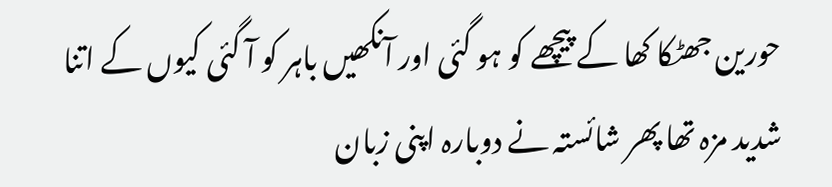حورین جھٹکا کھا کے پیچھے کو ہو گئی اور آنکھیں باہر کو آ گئی کیوں کے اتنا شدید مزہ تھا پھر شائستہ نے دوبارہ اپنی زبان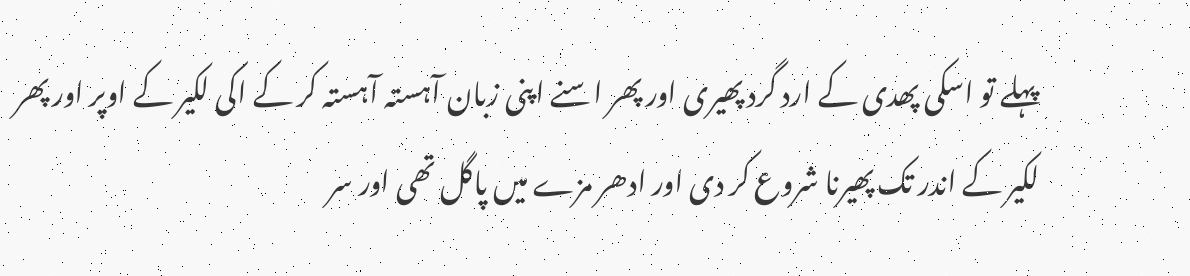پہلے تو اسکی پھدی کے ارد گرد پھیری اور پھر اسنے اپنی زبان آہستہ آہستہ کر کے اکی لکیر کے اوپر اور پھر لکیر کے اندر تک پھیرنا شروع کر دی اور ادھر مزے میں پاگل تھی اور سر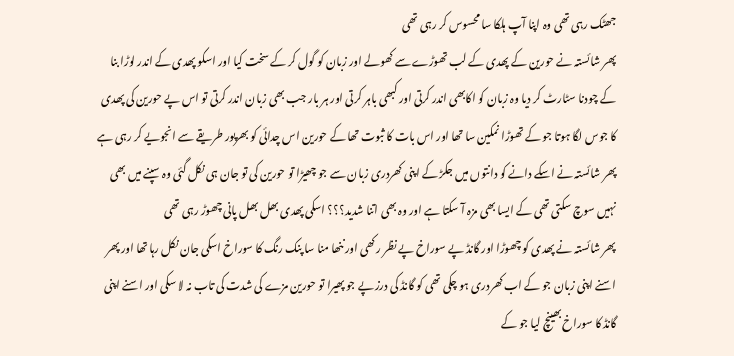جھٹک رہی تھی وہ اپنا آپ ہلکا سا محسوس کر رہی تھی
پھر شائستہ نے حورین کے پھدی کے لب تھوڑے سے کھولے اور زبان کو گول کر کے سخت کیا اور اسکو پھدی کے اندر لوڑا بنا کے چودنا سٹارٹ کر دیا وہ زبان کو اکابھی اندر کرتی اور کبھی باہر کرتی اور ہر بار جب بھی زبان اندر کرتی تو اس پے حورین کی پھدی کا جوس لگا ہوتا جو کے تھوڑا نمکین سا تھا اور اس بات کا ثبوت تھا کے حورین اس چدائی کو بھرپور طریقے سے انجویے کر رہی ہے پھر شائستہ نے اسکے دانے کو دانتوں میں جکڑ کے اپنی کھردری زبان سے جو چھیڑا تو حورین کی تو جان ہی نکل گئی وہ سپنے میں بھی نہیں سوچ سکتی تھی کے ایسا بھی مزہ آ سکتا ہے اور وہ بھی اتنا شدید؟؟؟ اسکی پھدی بھل بھل پانی چھوڑ رہی تھی
پھر شائستہ نے پھدی کو چھوڑا اور گانڈ پے سوراخ پے نظر رکھی اور ننھا منا سا پنک رنگ کا سوراخ اسکی جان نکل رہا تھا اور پھر اسنے اپنی زبان جو کے اب کھردری ہو چکی تھی کو گانڈ کی درز پے جو پھیرا تو حورین مزے کی شدت کی تاب نہ لا سکی اور اسنے اپنی گانڈ کا سوراخ بھینچ لیا جو کے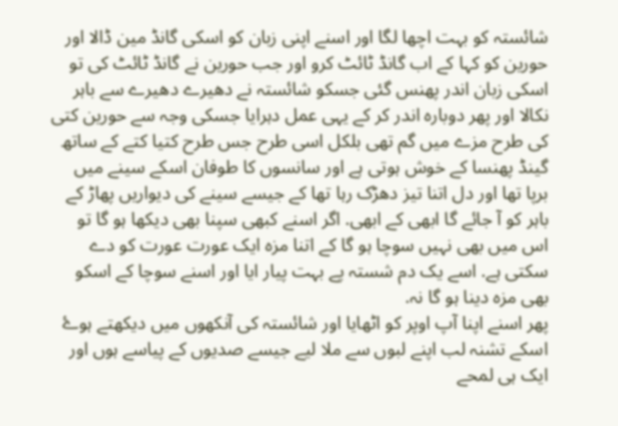شائستہ کو بہت اچھا لگا اور اسنے اپنی زبان کو اسکی گانڈ مین ڈالا اور حورین کو کہا کے اب گانڈ ٹائٹ کرو اور جب حورین نے گانڈ ٹائٹ کی تو اسکی زبان اندر پھنس گئی جسکو شائستہ نے دھیرے دھیرے سے باہر نکالا اور پھر دوبارہ اندر کر کے یہی عمل دہرایا جسکی وجہ سے حورین کتی کی طرح مزے میں گم تھی بلکل اسی طرح جس طرح کتیا کتے کے ساتھ گینڈ پھنسا کے خوش ہوتی ہے اور سانسوں کا طوفان اسکے سینے میں برپا تھا اور دل اتنا تیز دھڑک رہا تھا کے جیسے سینے کی دیواریں پھاڑ کے باہر کو آ جائے گا ابھی کے ابھی. اگر اسنے کبھی سپنا بھی دیکھا ہو گا تو اس میں بھی نہیں سوچا ہو گا کے اتنا مزہ ایک عورت عورت کو دے سکتی ہے. اسے یک دم شستہ پے بہت پیار ایا اور اسنے سوچا کے اسکو بھی مزہ دینا ہو گا نہ.
پھر اسنے اپنا آپ اوپر کو اٹھایا اور شائستہ کی آنکھوں میں دیکھتے ہوۓ اسکے تشنہ لب اپنے لبوں سے ملا لیے جیسے صدیوں کے پیاسے ہوں اور ایک ہی لمحے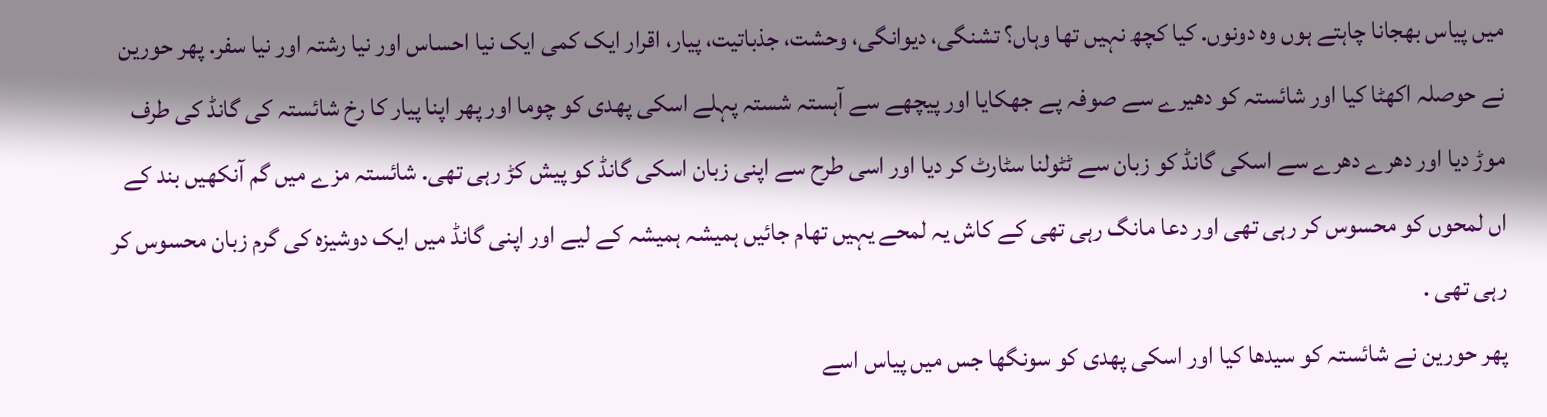میں پیاس بھجانا چاہتے ہوں وہ دونوں. کیا کچھ نہیں تھا وہاں؟ تشنگی، دیوانگی، وحشت، جذباتیت، پیار، اقرار ایک کمی ایک نیا احساس اور نیا رشتہ اور نیا سفر. پھر حورین نے حوصلہ اکھٹا کیا اور شائستہ کو دھیرے سے صوفہ پے جھکایا اور پیچھے سے آہستہ شستہ پہلے اسکی پھدی کو چوما اور پھر اپنا پیار کا رخ شائستہ کی گانڈ کی طرف موڑ دیا اور دھرے دھرے سے اسکی گانڈ کو زبان سے ٹٹولنا سٹارٹ کر دیا اور اسی طرح سے اپنی زبان اسکی گانڈ کو پیش کڑ رہی تھی. شائستہ مزے میں گم آنکھیں بند کے اں لمحوں کو محسوس کر رہی تھی اور دعا مانگ رہی تھی کے کاش یہ لمحے یہیں تھام جائیں ہمیشہ ہمیشہ کے لیے اور اپنی گانڈ میں ایک دوشیزہ کی گرم زبان محسوس کر رہی تھی .
پھر حورین نے شائستہ کو سیدھا کیا اور اسکی پھدی کو سونگھا جس میں پیاس اسے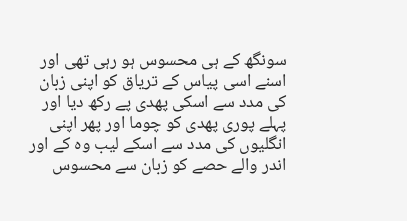سونگھ کے ہی محسوس ہو رہی تھی اور اسنے اسی پیاس کے تریاق کو اپنی زبان کی مدد سے اسکی پھدی پے رکھ دیا اور پہلے پوری پھدی کو چوما اور پھر اپنی انگلیوں کی مدد سے اسکے لیب وہ کے اور اندر والے حصے کو زبان سے محسوس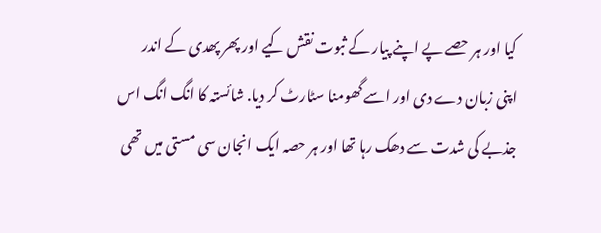کیا اور ہر حصے پے اپنے پیار کے ثبوت نقش کیے اور پھر پھدی کے اندر اپنی زبان دے دی اور اسے گھومنا سٹارٹ کر دیا. شائستہ کا انگ انگ اس جذبے کی شدت سے دھک رہا تھا اور ہر حصہ ایک انجان سی مستی میں تھی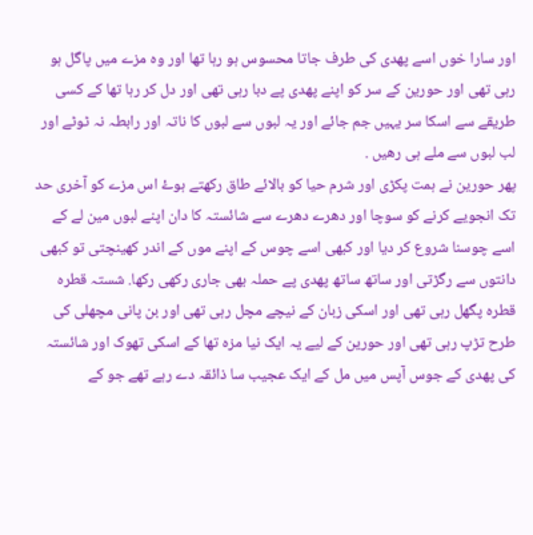اور سارا خوں اسے پھدی کی طرف جاتا محسوس ہو رہا تھا اور وہ مزے میں پاگل ہو رہی تھی اور حورین کے سر کو اپنے پھدی پے دبا رہی تھی اور دل کر رہا تھا کے کسی طریقے سے اسکا سر یہیں جم جائے اور یہ لبوں سے لبوں کا ناتہ اور رابطہ نہ ٹوٹے اور لب لبوں سے ملے ہی رھیں .
پھر حورین نے ہمت پکڑی اور شرم حیا کو بالائے طاق رکھتے ہوۓ اس مزے کو آخری حد تک انجویے کرنے کو سوچا اور دھرے دھرے سے شائستہ کا دان اپنے لبوں مین لے کے اسے چوسنا شروع کر دیا اور کبھی اسے چوس کے اپنے موں کے اندر کھینچتی تو کبھی دانتوں سے رگڑتی اور ساتھ ساتھ پھدی پے حملہ بھی جاری رکھی رکھا. شستہ قطرہ قطرہ پگھل رہی تھی اور اسکی زبان کے نیچے مچل رہی تھی اور بن پانی مچھلی کی طرح تڑپ رہی تھی اور حورین کے لیے یہ ایک نیا مزہ تھا کے اسکی تھوک اور شائستہ کی پھدی کے جوس آپس میں مل کے ایک عجیب سا ذائقہ دے رہے تھے جو کے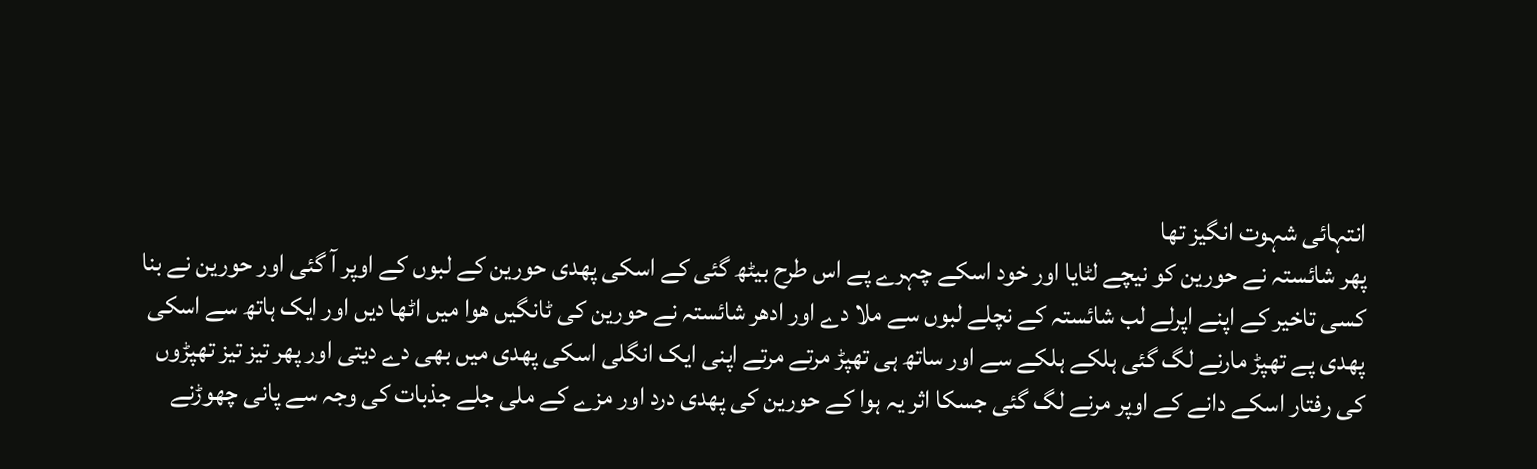انتہائی شہوت انگیز تھا
پھر شائستہ نے حورین کو نیچے لٹایا اور خود اسکے چہرے پے اس طرح بیٹھ گئی کے اسکی پھدی حورین کے لبوں کے اوپر آ گئی اور حورین نے بنا کسی تاخیر کے اپنے اپرلے لب شائستہ کے نچلے لبوں سے ملا دے اور ادھر شائستہ نے حورین کی ٹانگیں ھوا میں اٹھا دیں اور ایک ہاتھ سے اسکی پھدی پے تھپڑ مارنے لگ گئی ہلکے ہلکے سے اور ساتھ ہی تھپڑ مرتے مرتے اپنی ایک انگلی اسکی پھدی میں بھی دے دیتی اور پھر تیز تیز تھپڑوں کی رفتار اسکے دانے کے اوپر مرنے لگ گئی جسکا اثر یہ ہوا کے حورین کی پھدی درد اور مزے کے ملی جلے جذبات کی وجہ سے پانی چھوڑنے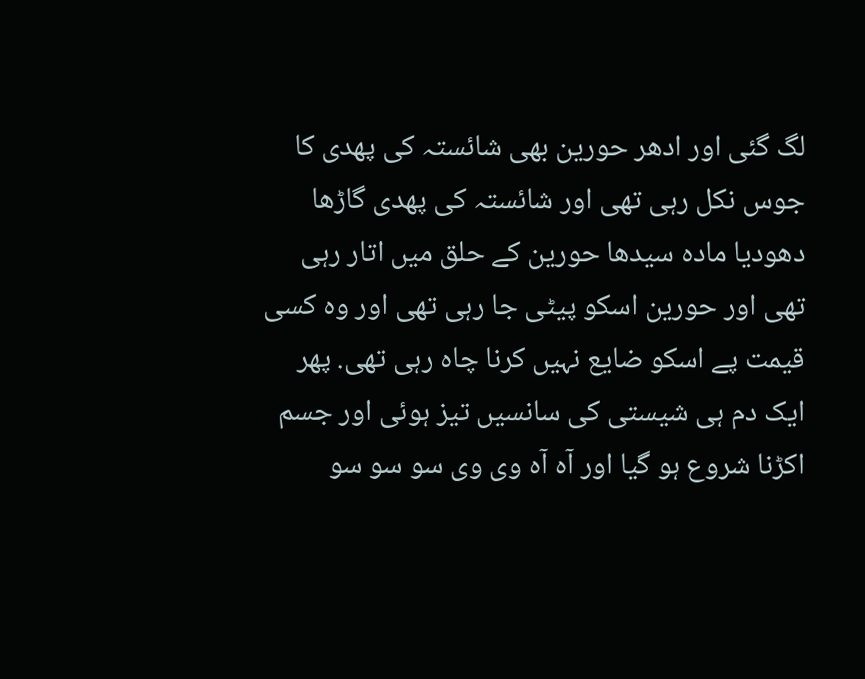لگ گئی اور ادھر حورین بھی شائستہ کی پھدی کا جوس نکل رہی تھی اور شائستہ کی پھدی گاڑھا دھودیا مادہ سیدھا حورین کے حلق میں اتار رہی تھی اور حورین اسکو پیٹی جا رہی تھی اور وہ کسی قیمت پے اسکو ضایع نہیں کرنا چاہ رہی تھی. پھر ایک دم ہی شیستی کی سانسیں تیز ہوئی اور جسم اکڑنا شروع ہو گیا اور آہ آہ وی وی سو سو سو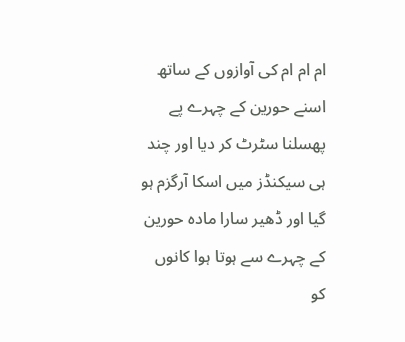ام ام ام کی آوازوں کے ساتھ اسنے حورین کے چہرے پے پھسلنا سٹرٹ کر دیا اور چند ہی سیکنڈز میں اسکا آرگزم ہو گیا اور ڈھیر سارا مادہ حورین کے چہرے سے ہوتا ہوا کانوں کو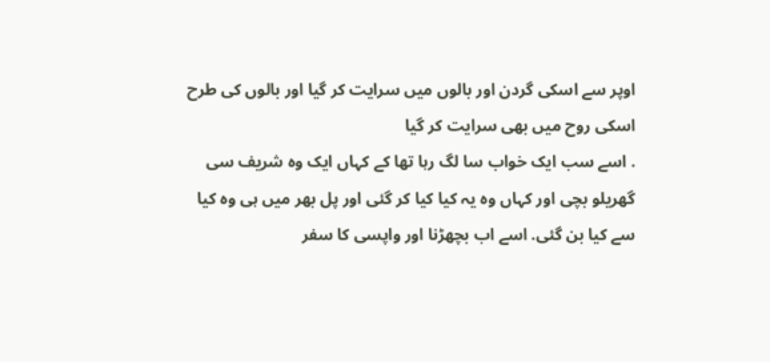اوپر سے اسکی گردن اور بالوں میں سرایت کر گیا اور بالوں کی طرح اسکی روح میں بھی سرایت کر گیا
. اسے سب ایک خواب سا لگ رہا تھا کے کہاں ایک وہ شریف سی گھریلو بچی اور کہاں وہ یہ کیا کیا کر گئی اور پل بھر میں ہی وہ کیا سے کیا بن گئی. اسے اب بچھڑنا اور واپسی کا سفر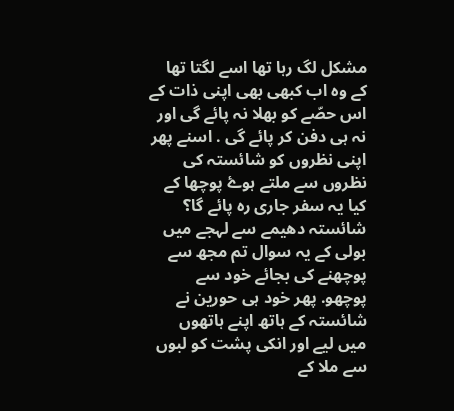مشکل لگ رہا تھا اسے لگتا تھا کے وہ اب کبھی بھی اپنی ذات کے اس حصّے کو بھلا نہ پائے گی اور نہ ہی دفن کر پائے گی . اسنے پھر اپنی نظروں کو شائستہ کی نظروں سے ملتے ہوۓ پوچھا کے کیا یہ سفر جاری رہ پائے گا؟ شائستہ دھیمے سے لہجے میں بولی کے یہ سوال تم مجھ سے پوچھنے کی بجائے خود سے پوچھو. پھر خود ہی حورین نے شائستہ کے ہاتھ اپنے ہاتھوں میں لیے اور انکی پشت کو لبوں سے ملا کے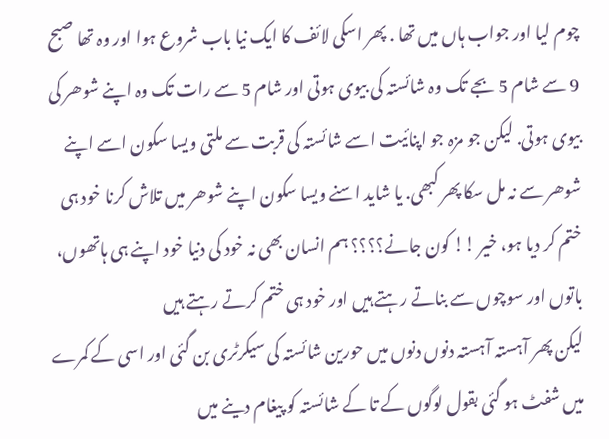چوم لیا اور جواب ہاں میں تھا . پھر اسکی لائف کا ایک نیا باب شروع ہوا اور وہ تھا صبح 9 سے شام 5 بجے تک وہ شائستہ کی بیوی ہوتی اور شام 5 سے رات تک وہ اپنے شوھر کی بیوی ہوتی. لیکن جو مزہ جو اپنائیت اسے شائستہ کی قربت سے ملتی ویسا سکون اسے اپنے شوھر سے نہ مل سکا پھر کبھی. یا شاید اسنے ویسا سکون اپنے شوھر میں تلاش کرنا خود ہی ختم کر دیا ہو، خیر !! کون جانے؟؟؟؟ ہم انسان بھی نہ خود کی دنیا خود اپنے ہی ہاتھوں، باتوں اور سوچوں سے بناتے رہتے ہیں اور خود ہی ختم کرتے رہتے ہیں
لیکن پھر آہستہ آہستہ دنوں دنوں میں حورین شائستہ کی سیکرٹری بن گئی اور اسی کے کمرے میں شفٹ ہو گئی بقول لوگوں کے تا کے شائستہ کو پیغام دینے میں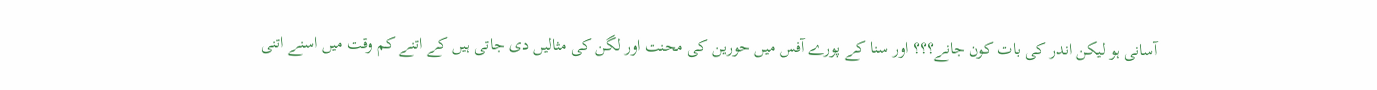آسانی ہو لیکن اندر کی بات کون جانے؟؟؟ اور سنا کے پورے آفس میں حورین کی محنت اور لگن کی مثالیں دی جاتی ہیں کے اتنے کم وقت میں اسنے اتنی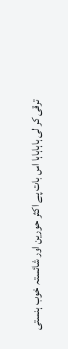ترقی کر لی ہاہاہاہا اس بات پے اکثر حورین اور شائستہ خوب ہنستی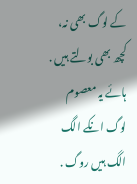کے لوگ بھی نہ، کچھ بھی بولتے ہیں . ہائے یہ معصوم لوگ انکے الگ الگ ہیں روگ .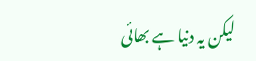لیکن یہ دنیا ہے بھائی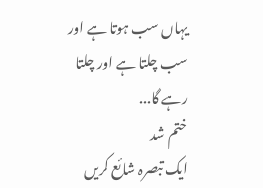یہاں سب ہوتا ہے اور سب چلتا ہے اور چلتا رہے گا...
ختم شد
ایک تبصرہ شائع کریں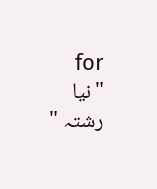for "نیا رشتہ "